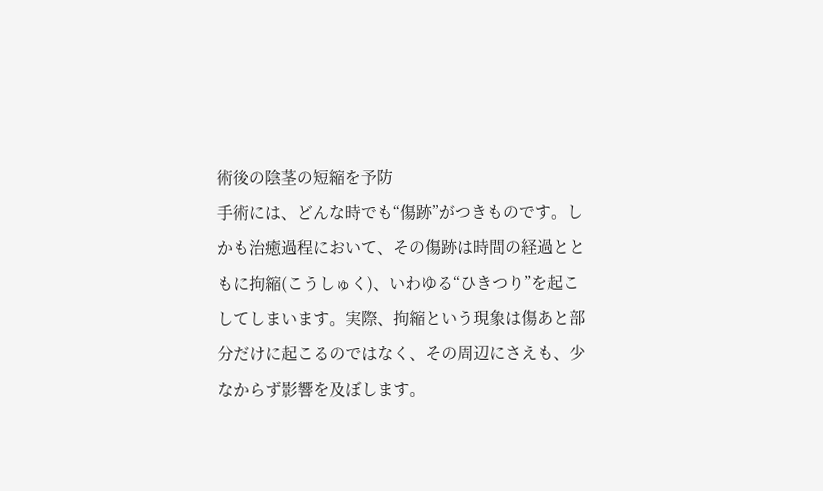術後の陰茎の短縮を予防
手術には、どんな時でも“傷跡”がつきものです。しかも治癒過程において、その傷跡は時間の経過とともに拘縮(こうしゅく)、いわゆる“ひきつり”を起こしてしまいます。実際、拘縮という現象は傷あと部分だけに起こるのではなく、その周辺にさえも、少なからず影響を及ぼします。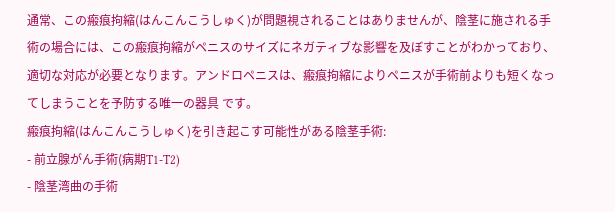通常、この瘢痕拘縮(はんこんこうしゅく)が問題視されることはありませんが、陰茎に施される手術の場合には、この瘢痕拘縮がペニスのサイズにネガティブな影響を及ぼすことがわかっており、適切な対応が必要となります。アンドロペニスは、瘢痕拘縮によりペニスが手術前よりも短くなってしまうことを予防する唯一の器具 です。
瘢痕拘縮(はんこんこうしゅく)を引き起こす可能性がある陰茎手術:
- 前立腺がん手術(病期T1-T2)
- 陰茎湾曲の手術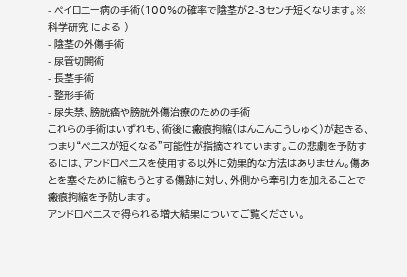- ペイロニー病の手術(100%の確率で陰茎が2-3センチ短くなります。※科学研究 による )
- 陰茎の外傷手術
- 尿管切開術
- 長茎手術
- 整形手術
- 尿失禁、膀胱癌や膀胱外傷治療のための手術
これらの手術はいずれも、術後に瘢痕拘縮(はんこんこうしゅく)が起きる、つまり“ペニスが短くなる”可能性が指摘されています。この悲劇を予防するには、アンドロペニスを使用する以外に効果的な方法はありません。傷あとを塞ぐために縮もうとする傷跡に対し、外側から牽引力を加えることで瘢痕拘縮を予防します。
アンドロペニスで得られる増大結果についてご覧ください。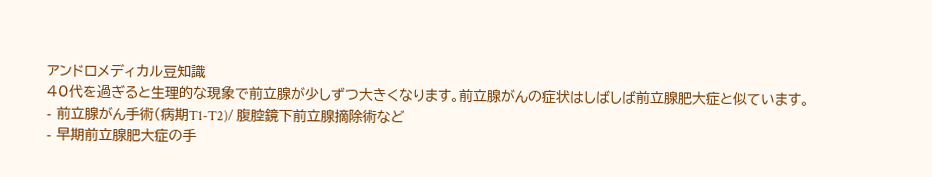アンドロメディカル豆知識
40代を過ぎると生理的な現象で前立腺が少しずつ大きくなります。前立腺がんの症状はしばしば前立腺肥大症と似ています。
- 前立腺がん手術(病期T1-T2)/ 腹腔鏡下前立腺摘除術など
- 早期前立腺肥大症の手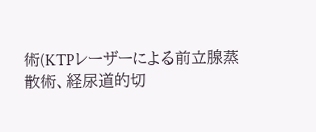術(KTPレーザーによる前立腺蒸散術、経尿道的切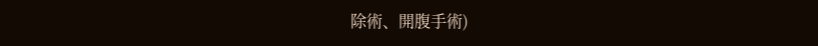除術、開腹手術)